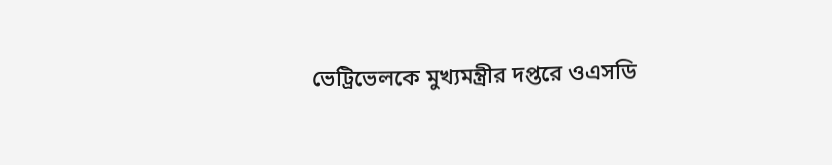ভেট্রিভেলকে মুখ্যমন্ত্রীর দপ্তরে ওএসডি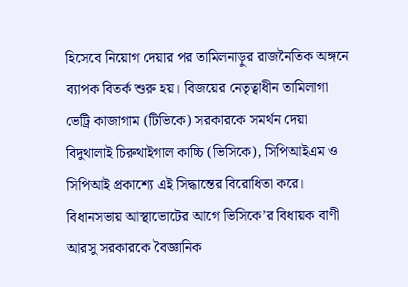হিসেবে নিয়োগ দেয়ার পর তামিলনাড়ুর রাজনৈতিক অঙ্গনে ব্যাপক বিতর্ক শুরু হয়। বিজয়ের নেতৃত্বাধীন তামিলাগা ভেট্রি কাজাগাম (টিভিকে) সরকারকে সমর্থন দেয়া বিদুথালাই চিরুথাইগাল কাচ্চি (ভিসিকে), সিপিআইএম ও সিপিআই প্রকাশ্যে এই সিদ্ধান্তের বিরোধিতা করে।
বিধানসভায় আস্থাভোটের আগে ভিসিকে’র বিধায়ক বাণী আরসু সরকারকে বৈজ্ঞানিক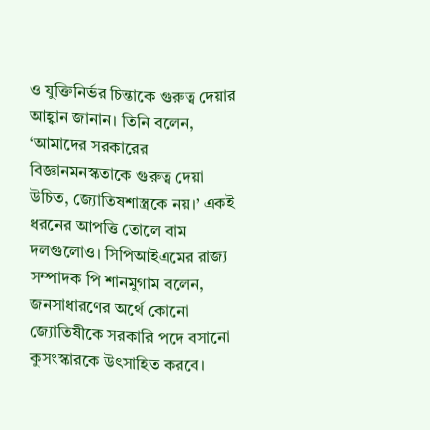ও যুক্তিনির্ভর চিন্তাকে গুরুত্ব দেয়ার আহ্বান জানান। তিনি বলেন, ‘আমাদের সরকারের বিজ্ঞানমনস্কতাকে গুরুত্ব দেয়া উচিত, জ্যোতিষশাস্ত্রকে নয়।’ একই ধরনের আপত্তি তোলে বাম দলগুলোও। সিপিআইএমের রাজ্য সম্পাদক পি শানমুগাম বলেন, জনসাধারণের অর্থে কোনো জ্যোতিষীকে সরকারি পদে বসানো কুসংস্কারকে উৎসাহিত করবে।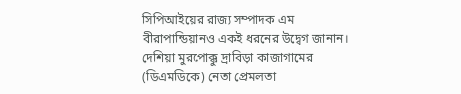সিপিআইয়ের রাজ্য সম্পাদক এম বীরাপান্ডিয়ানও একই ধরনের উদ্বেগ জানান।
দেশিয়া মুরপোক্কু দ্রাবিড়া কাজাগামের (ডিএমডিকে) নেতা প্রেমলতা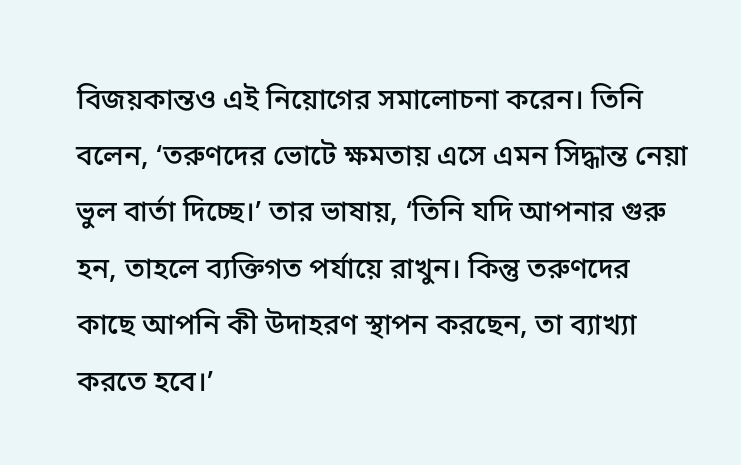বিজয়কান্তও এই নিয়োগের সমালোচনা করেন। তিনি বলেন, ‘তরুণদের ভোটে ক্ষমতায় এসে এমন সিদ্ধান্ত নেয়া ভুল বার্তা দিচ্ছে।’ তার ভাষায়, ‘তিনি যদি আপনার গুরু হন, তাহলে ব্যক্তিগত পর্যায়ে রাখুন। কিন্তু তরুণদের কাছে আপনি কী উদাহরণ স্থাপন করছেন, তা ব্যাখ্যা করতে হবে।’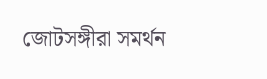জোটসঙ্গীরা সমর্থন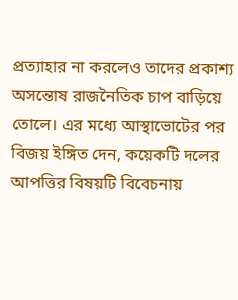প্রত্যাহার না করলেও তাদের প্রকাশ্য অসন্তোষ রাজনৈতিক চাপ বাড়িয়ে তোলে। এর মধ্যে আস্থাভোটের পর বিজয় ইঙ্গিত দেন, কয়েকটি দলের আপত্তির বিষয়টি বিবেচনায়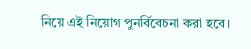নিয়ে এই নিয়োগ পুনর্বিবেচনা করা হবে।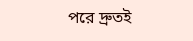পরে দ্রুতই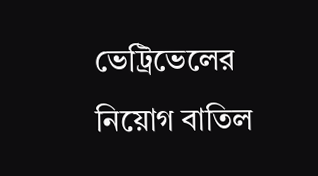ভেট্রিভেলের নিয়োগ বাতিল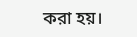করা হয়।